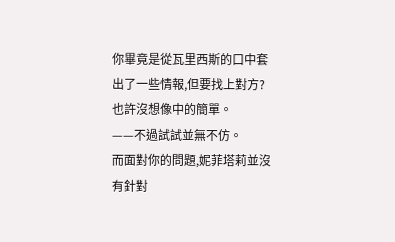你畢竟是從瓦里西斯的口中套出了一些情報,但要找上對方?也許沒想像中的簡單。
——不過試試並無不仿。
而面對你的問題,妮菲塔莉並沒有針對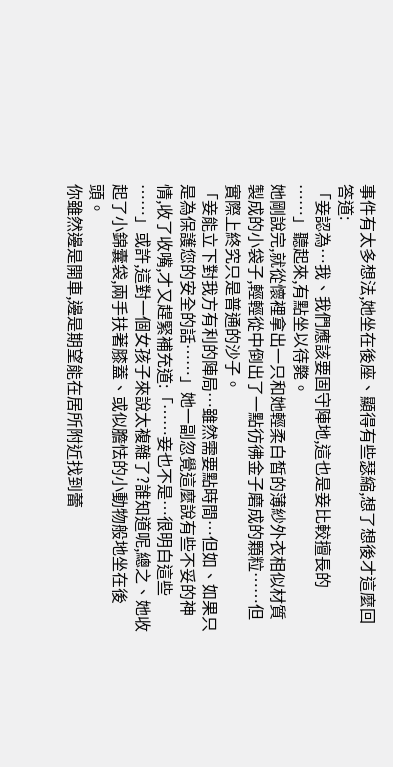事件有太多想法,她坐在後座、顯得有些瑟縮,想了想後才這麼回答道:
「妾認為⋯我、我們應該要固守陣地,這也是妾比較擅長的⋯⋯」聽起來,有點坐以待斃。
她剛說完,就從懷裡拿出一只和她輕柔白皙的薄紗外衣相似材質製成的小袋子,輕輕從中倒出了一點彷彿金子磨成的顆粒⋯⋯但實際上終究只是普通的沙子。
「妾能立下對我方有利的陣局⋯雖然需要點時間⋯但如、如果只是為保護您的安全的話⋯⋯」她一副忽覺這麼說有些不妥的神情,收了收嘴,才又趕緊補充道:「⋯⋯妾也不是⋯很明白這些⋯⋯」或許,這對一個女孩子來說太複雜了?誰知道呢,總之、她收起了小錦囊袋,兩手扶著膝蓋、或似膽怯的小動物般地坐在後頭。
你雖然邊是開車,邊是期望能在居所附近找到蕾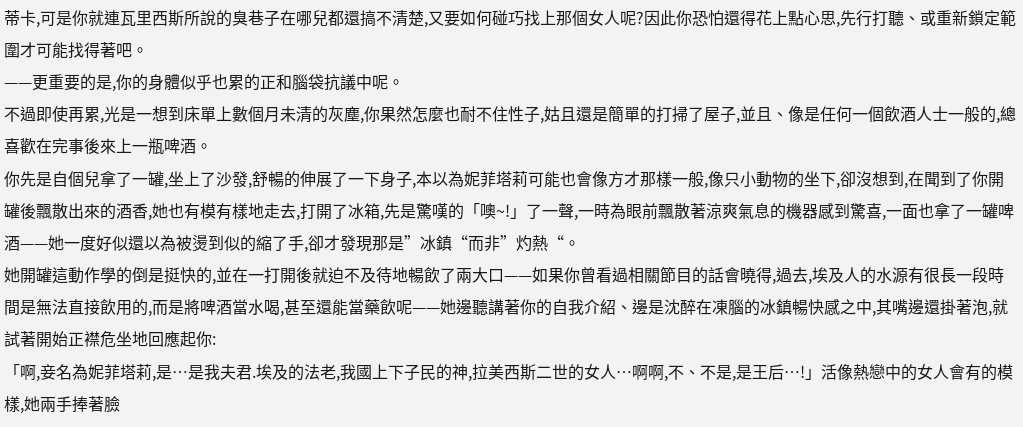蒂卡,可是你就連瓦里西斯所說的臭巷子在哪兒都還搞不清楚,又要如何碰巧找上那個女人呢?因此你恐怕還得花上點心思,先行打聽、或重新鎖定範圍才可能找得著吧。
——更重要的是,你的身體似乎也累的正和腦袋抗議中呢。
不過即使再累,光是一想到床單上數個月未清的灰塵,你果然怎麼也耐不住性子,姑且還是簡單的打掃了屋子,並且、像是任何一個飲酒人士一般的,總喜歡在完事後來上一瓶啤酒。
你先是自個兒拿了一罐,坐上了沙發,舒暢的伸展了一下身子,本以為妮菲塔莉可能也會像方才那樣一般,像只小動物的坐下,卻沒想到,在聞到了你開罐後飄散出來的酒香,她也有模有樣地走去,打開了冰箱,先是驚嘆的「噢~!」了一聲,一時為眼前飄散著涼爽氣息的機器感到驚喜,一面也拿了一罐啤酒——她一度好似還以為被燙到似的縮了手,卻才發現那是”冰鎮“而非”灼熱“。
她開罐這動作學的倒是挺快的,並在一打開後就迫不及待地暢飲了兩大口——如果你曾看過相關節目的話會曉得,過去,埃及人的水源有很長一段時間是無法直接飲用的,而是將啤酒當水喝,甚至還能當藥飲呢——她邊聽講著你的自我介紹、邊是沈醉在凍腦的冰鎮暢快感之中,其嘴邊還掛著泡,就試著開始正襟危坐地回應起你:
「啊,妾名為妮菲塔莉,是⋯是我夫君.埃及的法老,我國上下子民的神,拉美西斯二世的女人⋯啊啊,不、不是,是王后⋯!」活像熱戀中的女人會有的模樣,她兩手捧著臉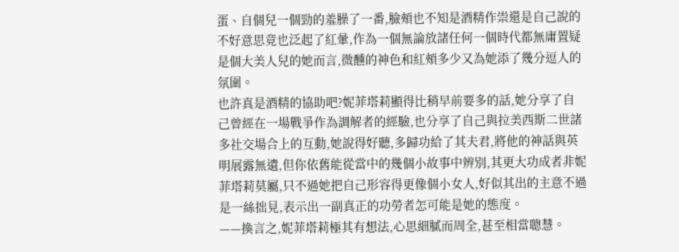蛋、自個兒一個勁的羞臊了一番,臉頰也不知是酒精作祟還是自己說的不好意思竟也泛起了紅暈,作為一個無論放諸任何一個時代都無庸置疑是個大美人兒的她而言,微醺的神色和紅頰多少又為她添了幾分逗人的氛圍。
也許真是酒精的協助吧?妮菲塔莉顯得比稍早前要多的話,她分享了自己曾經在一場戰爭作為調解者的經驗,也分享了自己與拉美西斯二世諸多社交場合上的互動,她說得好聽,多歸功給了其夫君,將他的神話與英明展露無遺,但你依舊能從當中的幾個小故事中辨別,其更大功成者非妮菲塔莉莫屬,只不過她把自己形容得更像個小女人,好似其出的主意不過是一絲拙見,表示出一副真正的功勞者怎可能是她的態度。
——換言之,妮菲塔莉極其有想法,心思細膩而周全,甚至相當聰慧。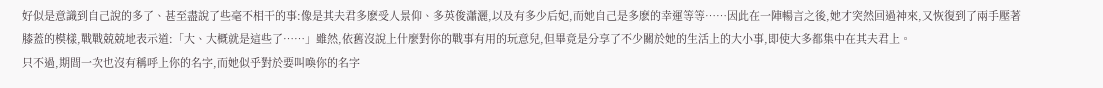好似是意識到自己說的多了、甚至盡說了些毫不相干的事:像是其夫君多麽受人景仰、多英俊瀟灑,以及有多少后妃,而她自己是多麽的幸運等等⋯⋯因此在一陣暢言之後,她才突然回過神來,又恢復到了兩手壓著膝蓋的模樣,戰戰兢兢地表示道:「大、大概就是這些了⋯⋯」雖然,依舊沒說上什麼對你的戰事有用的玩意兒,但畢竟是分享了不少關於她的生活上的大小事,即使大多都集中在其夫君上。
只不過,期間一次也沒有稱呼上你的名字,而她似乎對於要叫喚你的名字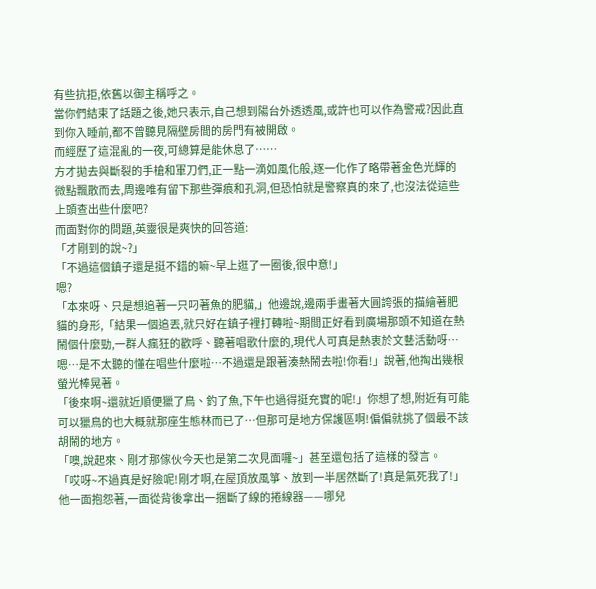有些抗拒,依舊以御主稱呼之。
當你們結束了話題之後,她只表示,自己想到陽台外透透風,或許也可以作為警戒?因此直到你入睡前,都不曾聽見隔壁房間的房門有被開啟。
而經歷了這混亂的一夜,可總算是能休息了⋯⋯
方才拋去與斷裂的手槍和軍刀們,正一點一滴如風化般,逐一化作了略帶著金色光輝的微點飄散而去,周邊唯有留下那些彈痕和孔洞,但恐怕就是警察真的來了,也沒法從這些上頭查出些什麼吧?
而面對你的問題,英靈很是爽快的回答道:
「才剛到的說~?」
「不過這個鎮子還是挺不錯的嘛~早上逛了一圈後,很中意!」
嗯?
「本來呀、只是想追著一只叼著魚的肥貓,」他邊說,邊兩手畫著大圓誇張的描繪著肥貓的身形,「結果一個追丟,就只好在鎮子裡打轉啦~期間正好看到廣場那頭不知道在熱鬧個什麼勁,一群人瘋狂的歡呼、聽著唱歌什麼的,現代人可真是熱衷於文藝活動呀…嗯…是不太聽的懂在唱些什麼啦…不過還是跟著湊熱鬧去啦!你看!」說著,他掏出幾根螢光棒晃著。
「後來啊~還就近順便獵了鳥、釣了魚,下午也過得挺充實的呢!」你想了想,附近有可能可以獵鳥的也大概就那座生態林而已了…但那可是地方保護區啊!偏偏就挑了個最不該胡鬧的地方。
「噢,說起來、剛才那傢伙今天也是第二次見面囉~」甚至還包括了這樣的發言。
「哎呀~不過真是好險呢!剛才啊,在屋頂放風箏、放到一半居然斷了!真是氣死我了!」他一面抱怨著,一面從背後拿出一捆斷了線的捲線器——哪兒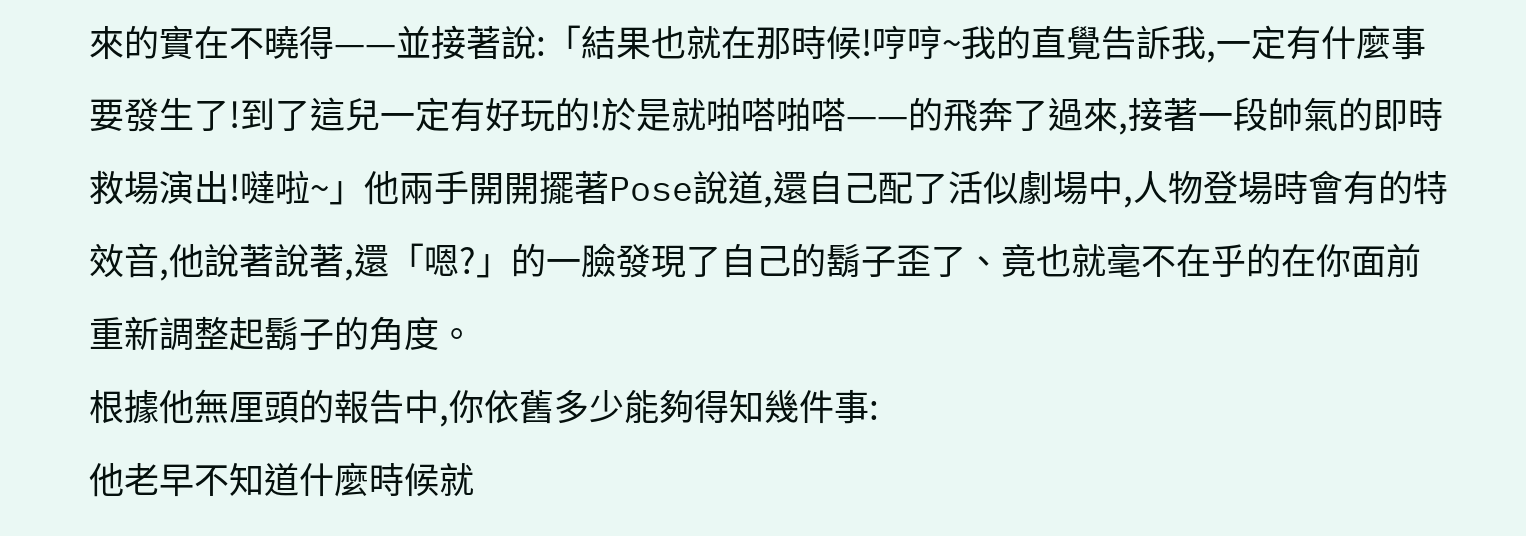來的實在不曉得——並接著說:「結果也就在那時候!哼哼~我的直覺告訴我,一定有什麼事要發生了!到了這兒一定有好玩的!於是就啪嗒啪嗒——的飛奔了過來,接著一段帥氣的即時救場演出!噠啦~」他兩手開開擺著Pose說道,還自己配了活似劇場中,人物登場時會有的特效音,他說著說著,還「嗯?」的一臉發現了自己的鬍子歪了、竟也就毫不在乎的在你面前重新調整起鬍子的角度。
根據他無厘頭的報告中,你依舊多少能夠得知幾件事:
他老早不知道什麼時候就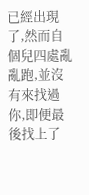已經出現了,然而自個兒四處亂亂跑,並沒有來找過你,即便最後找上了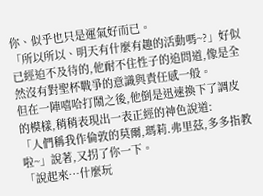你、似乎也只是運氣好而已。
「所以所以、明天有什麼有趣的活動嗎~?」好似已經迫不及待的,他耐不住性子的追問道,像是全然沒有對聖杯戰爭的意識與責任感一般。
但在一陣嘻哈打鬧之後,他倒是迅速換下了調皮的模樣,稍稍表現出一表正經的神色說道:
「人們稱我作倫敦的莫爾,瑪莉.弗里茲,多多指教啦~」說著,又拐了你一下。
「說起來…什麼玩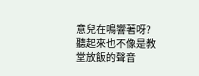意兒在鳴響著呀?聽起來也不像是教堂放飯的聲音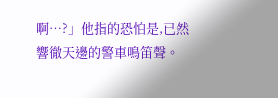啊…?」他指的恐怕是,已然響徹天邊的警車鳴笛聲。